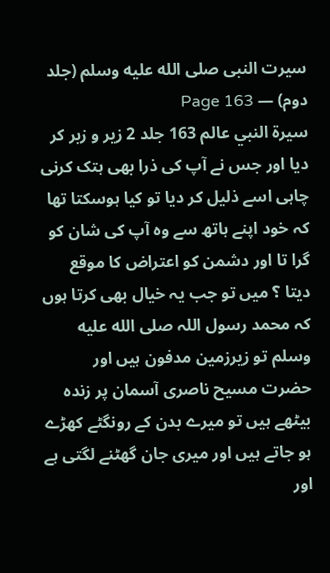سیرت النبی صلى الله عليه وسلم (جلد دوم) — Page 163
سيرة النبي عالم 163 جلد 2 زیر و زبر کر دیا اور جس نے آپ کی ذرا بھی ہتک کرنی چاہی اسے ذلیل کر دیا تو کیا ہوسکتا تھا کہ خود اپنے ہاتھ سے وہ آپ کی شان کو گرا تا اور دشمن کو اعتراض کا موقع دیتا ؟ میں تو جب یہ خیال بھی کرتا ہوں کہ محمد رسول اللہ صلى الله عليه وسلم تو زیرزمین مدفون ہیں اور حضرت مسیح ناصری آسمان پر زندہ بیٹھے ہیں تو میرے بدن کے رونگٹے کھڑے ہو جاتے ہیں اور میری جان گھٹنے لگتی ہے اور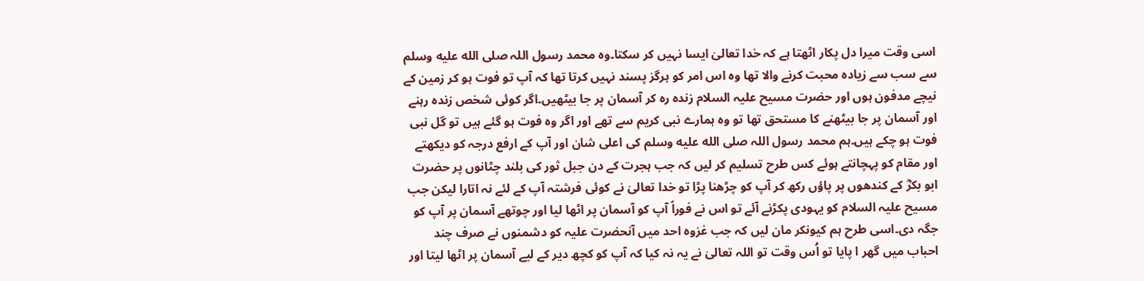اسی وقت میرا دل پکار اٹھتا ہے کہ خدا تعالیٰ ایسا نہیں کر سکتا۔وہ محمد رسول اللہ صلى الله عليه وسلم سے سب سے زیادہ محبت کرنے والا تھا وہ اس امر کو ہرگز پسند نہیں کرتا تھا کہ آپ تو فوت ہو کر زمین کے نیچے مدفون ہوں اور حضرت مسیح علیہ السلام زندہ رہ کر آسمان پر جا بیٹھیں۔اگر کوئی شخص زندہ رہنے اور آسمان پر جا بیٹھنے کا مستحق تھا تو وہ ہمارے نبی کریم سے تھے اور اگر وہ فوت ہو گئے ہیں تو گل نبی فوت ہو چکے ہیں۔ہم محمد رسول اللہ صلى الله عليه وسلم کی اعلی شان اور آپ کے ارفع درجہ کو دیکھتے اور مقام کو پہچانتے ہوئے کس طرح تسلیم کر لیں کہ جب ہجرت کے دن جبل ثور کی بلند چٹانوں پر حضرت ابو بکرؓ کے کندھوں پر پاؤں رکھ کر آپ کو چڑھنا پڑا تو خدا تعالیٰ نے کوئی فرشتہ آپ کے لئے نہ اتارا لیکن جب مسیح علیہ السلام کو یہودی پکڑنے آئے تو اس نے فوراً آپ کو آسمان پر اٹھا لیا اور چوتھے آسمان پر آپ کو جگہ دی۔اسی طرح ہم کیونکر مان لیں کہ جب غزوہ احد میں آنحضرت علیہ کو دشمنوں نے صرف چند احباب میں گھر ا پایا تو اُس وقت تو اللہ تعالیٰ نے یہ نہ کیا کہ آپ کو کچھ دیر کے لیے آسمان پر اٹھا لیتا اور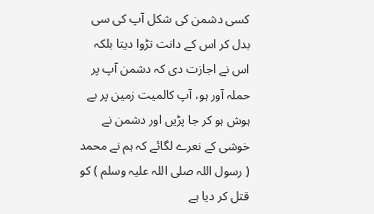کسی دشمن کی شکل آپ کی سی بدل کر اس کے دانت تڑوا دیتا بلکہ اس نے اجازت دی کہ دشمن آپ پر حملہ آور ہو، آپ کالمیت زمین پر بے ہوش ہو کر جا پڑیں اور دشمن نے خوشی کے نعرے لگائے کہ ہم نے محمد ( رسول اللہ صلی اللہ علیہ وسلم ) کو قتل کر دیا ہے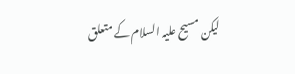لیکن مسیح علیہ السلام کے متعلق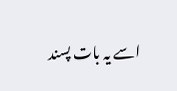اسے یہ بات پسند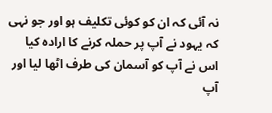نہ آئی کہ ان کو کوئی تکلیف ہو اور جو نہی کہ یہود نے آپ پر حملہ کرنے کا ارادہ کیا اس نے آپ کو آسمان کی طرف اٹھا لیا اور آپ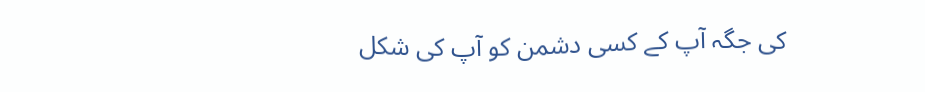کی جگہ آپ کے کسی دشمن کو آپ کی شکل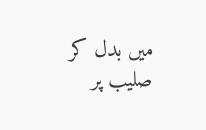میں بدل کر صلیب پر